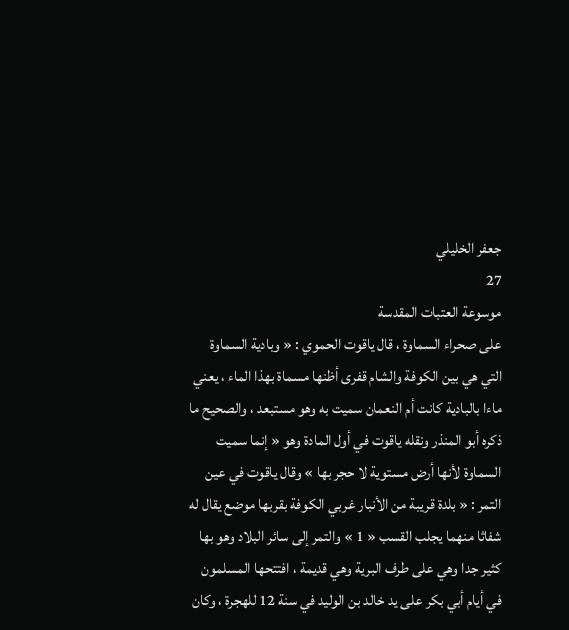جعفر الخليلي
27
موسوعة العتبات المقدسة
على صحراء السماوة ، قال ياقوت الحموي : « وبادية السماوة التي هي بين الكوفة والشام قفرى أظنها مسماة بهذا الماء ، يعني ماءا بالبادية كانت أم النعمان سميت به وهو مستبعد ، والصحيح ما ذكره أبو المنذر ونقله ياقوت في أول المادة وهو « إنما سميت السماوة لأنها أرض مستوية لا حجر بها » وقال ياقوت في عين التمر : « بلدة قريبة من الأنبار غربي الكوفة بقربها موضع يقال له شفاثا منهما يجلب القسب « 1 » والتمر إلى سائر البلاد وهو بها كثير جدا وهي على طرف البرية وهي قديمة ، افتتحها المسلمون في أيام أبي بكر على يد خالد بن الوليد في سنة 12 للهجرة ، وكان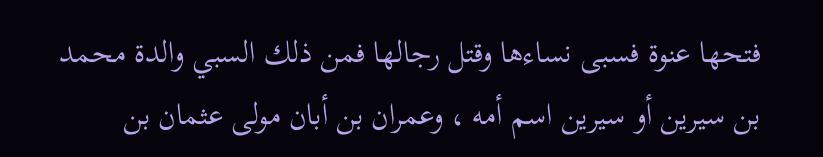فتحها عنوة فسبى نساءها وقتل رجالها فمن ذلك السبي والدة محمد بن سيرين أو سيرين اسم أمه ، وعمران بن أبان مولى عثمان بن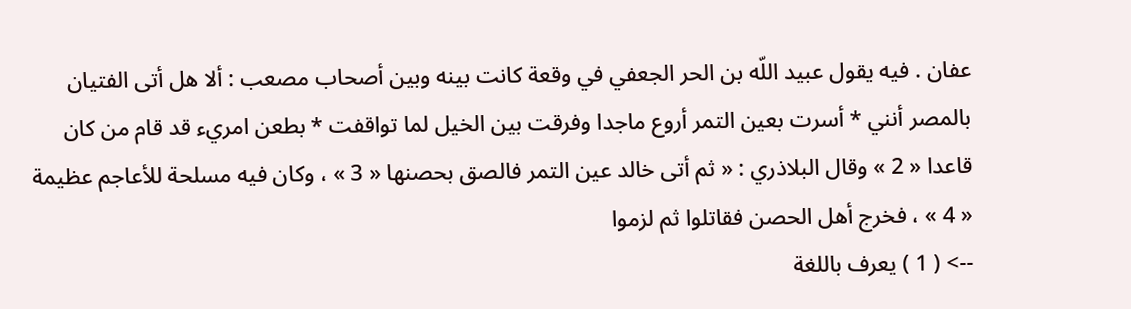عفان . فيه يقول عبيد اللّه بن الحر الجعفي في وقعة كانت بينه وبين أصحاب مصعب : ألا هل أتى الفتيان بالمصر أنني * أسرت بعين التمر أروع ماجدا وفرقت بين الخيل لما تواقفت * بطعن امريء قد قام من كان قاعدا « 2 » وقال البلاذري : « ثم أتى خالد عين التمر فالصق بحصنها « 3 » ، وكان فيه مسلحة للأعاجم عظيمة « 4 » ، فخرج أهل الحصن فقاتلوا ثم لزموا
--> ( 1 ) يعرف باللغة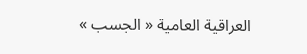العراقية العامية « الجسب »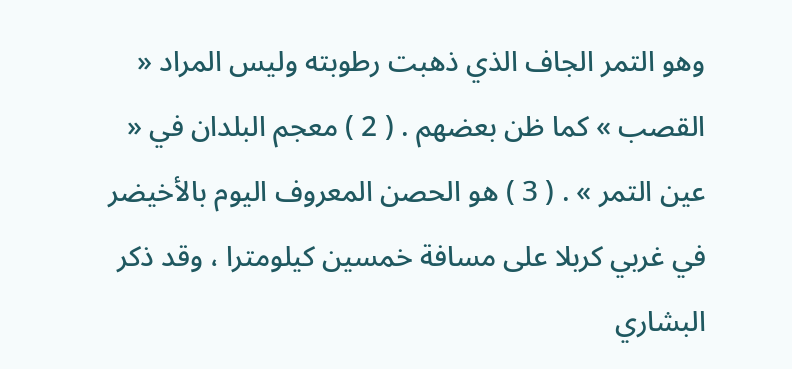وهو التمر الجاف الذي ذهبت رطوبته وليس المراد « القصب » كما ظن بعضهم . ( 2 ) معجم البلدان في « عين التمر » . ( 3 ) هو الحصن المعروف اليوم بالأخيضر في غربي كربلا على مسافة خمسين كيلومترا ، وقد ذكر البشاري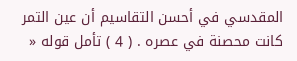المقدسي في أحسن التقاسيم أن عين التمر كانت محصنة في عصره . ( 4 ) تأمل قوله «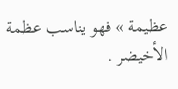عظيمة » فهو يناسب عظمة الأخيضر .